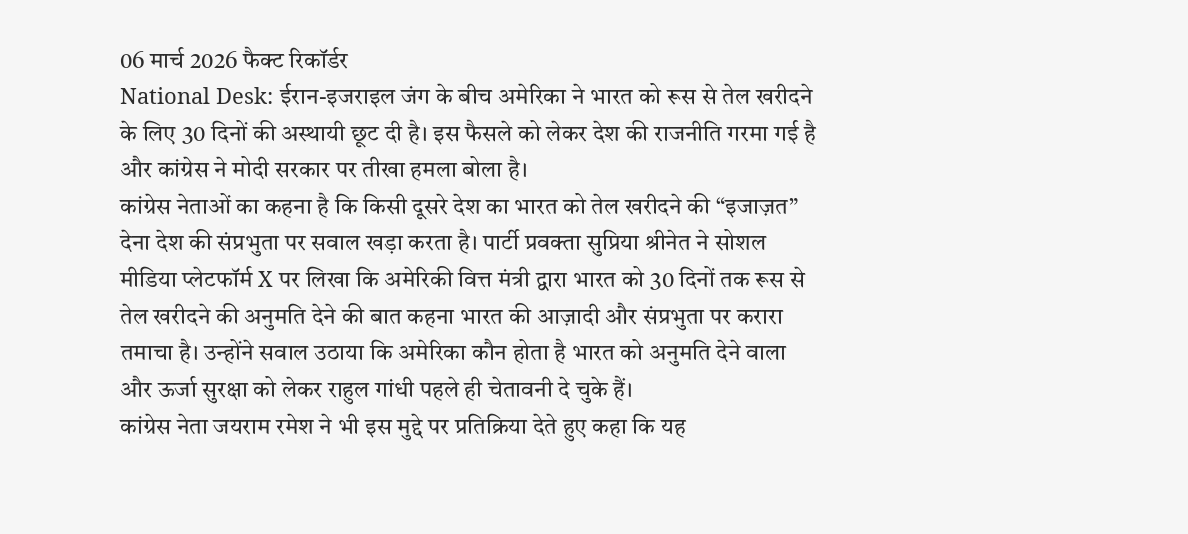06 मार्च 2026 फैक्ट रिकॉर्डर
National Desk: ईरान-इजराइल जंग के बीच अमेरिका ने भारत को रूस से तेल खरीदने के लिए 30 दिनों की अस्थायी छूट दी है। इस फैसले को लेकर देश की राजनीति गरमा गई है और कांग्रेस ने मोदी सरकार पर तीखा हमला बोला है।
कांग्रेस नेताओं का कहना है कि किसी दूसरे देश का भारत को तेल खरीदने की “इजाज़त” देना देश की संप्रभुता पर सवाल खड़ा करता है। पार्टी प्रवक्ता सुप्रिया श्रीनेत ने सोशल मीडिया प्लेटफॉर्म X पर लिखा कि अमेरिकी वित्त मंत्री द्वारा भारत को 30 दिनों तक रूस से तेल खरीदने की अनुमति देने की बात कहना भारत की आज़ादी और संप्रभुता पर करारा तमाचा है। उन्होंने सवाल उठाया कि अमेरिका कौन होता है भारत को अनुमति देने वाला और ऊर्जा सुरक्षा को लेकर राहुल गांधी पहले ही चेतावनी दे चुके हैं।
कांग्रेस नेता जयराम रमेश ने भी इस मुद्दे पर प्रतिक्रिया देते हुए कहा कि यह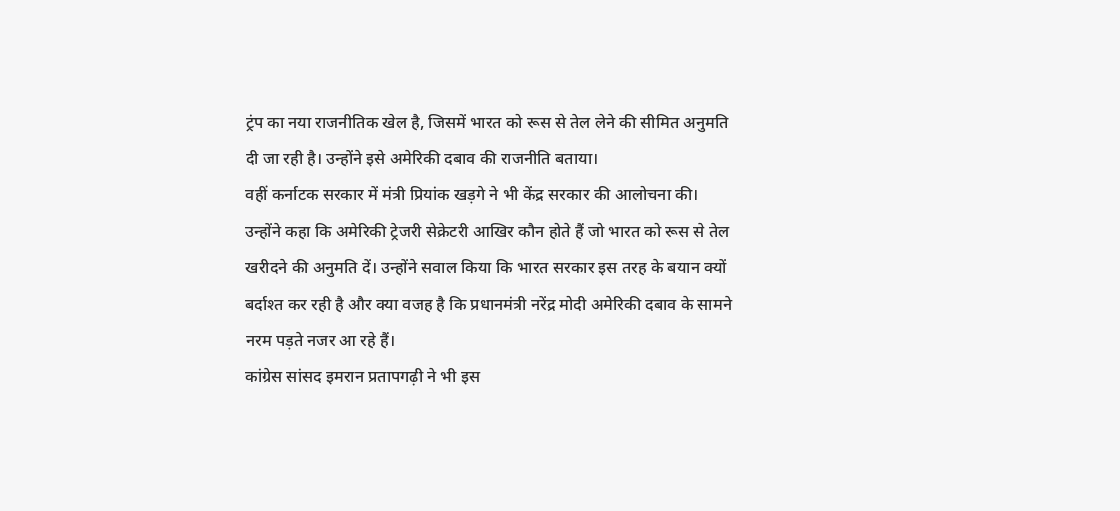ट्रंप का नया राजनीतिक खेल है, जिसमें भारत को रूस से तेल लेने की सीमित अनुमति दी जा रही है। उन्होंने इसे अमेरिकी दबाव की राजनीति बताया।
वहीं कर्नाटक सरकार में मंत्री प्रियांक खड़गे ने भी केंद्र सरकार की आलोचना की। उन्होंने कहा कि अमेरिकी ट्रेजरी सेक्रेटरी आखिर कौन होते हैं जो भारत को रूस से तेल खरीदने की अनुमति दें। उन्होंने सवाल किया कि भारत सरकार इस तरह के बयान क्यों बर्दाश्त कर रही है और क्या वजह है कि प्रधानमंत्री नरेंद्र मोदी अमेरिकी दबाव के सामने नरम पड़ते नजर आ रहे हैं।
कांग्रेस सांसद इमरान प्रतापगढ़ी ने भी इस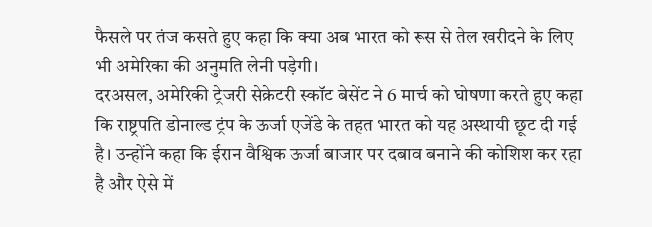फैसले पर तंज कसते हुए कहा कि क्या अब भारत को रूस से तेल खरीदने के लिए भी अमेरिका की अनुमति लेनी पड़ेगी।
दरअसल, अमेरिकी ट्रेजरी सेक्रेटरी स्कॉट बेसेंट ने 6 मार्च को घोषणा करते हुए कहा कि राष्ट्रपति डोनाल्ड ट्रंप के ऊर्जा एजेंडे के तहत भारत को यह अस्थायी छूट दी गई है। उन्होंने कहा कि ईरान वैश्विक ऊर्जा बाजार पर दबाव बनाने की कोशिश कर रहा है और ऐसे में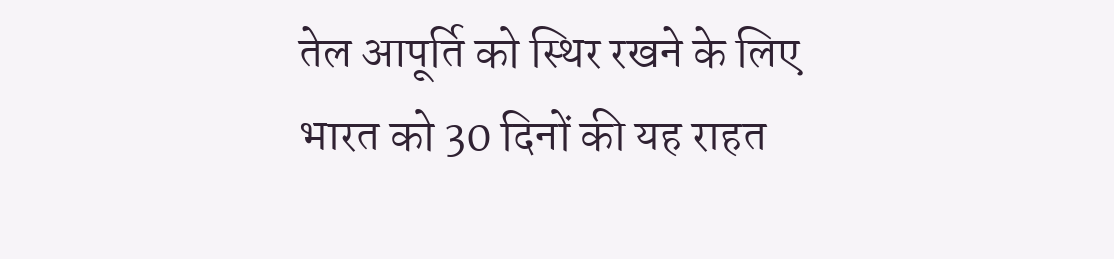तेल आपूर्ति को स्थिर रखने के लिए भारत को 30 दिनों की यह राहत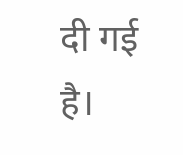दी गई है।